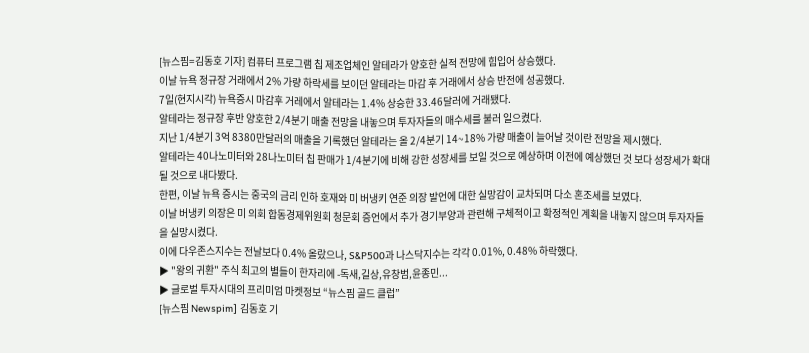[뉴스핌=김동호 기자] 컴퓨터 프로그램 칩 제조업체인 알테라가 양호한 실적 전망에 힘입어 상승했다.
이날 뉴욕 정규장 거래에서 2% 가량 하락세를 보이던 알테라는 마감 후 거래에서 상승 반전에 성공했다.
7일(현지시각) 뉴욕증시 마감후 거레에서 알테라는 1.4% 상승한 33.46달러에 거래됐다.
알테라는 정규장 후반 양호한 2/4분기 매출 전망을 내놓으며 투자자들의 매수세를 불러 일으켰다.
지난 1/4분기 3억 8380만달러의 매출을 기록했던 알테라는 올 2/4분기 14~18% 가량 매출이 늘어날 것이란 전망을 제시했다.
알테라는 40나노미터와 28나노미터 칩 판매가 1/4분기에 비해 강한 성장세를 보일 것으로 예상하며 이전에 예상했던 것 보다 성장세가 확대될 것으로 내다봤다.
한편, 이날 뉴욕 증시는 중국의 금리 인하 호재와 미 버냉키 연준 의장 발언에 대한 실망감이 교차되며 다소 혼조세를 보였다.
이날 버냉키 의장은 미 의회 합동경제위원회 청문회 증언에서 추가 경기부양과 관련해 구체적이고 확정적인 계획을 내놓지 않으며 투자자들을 실망시켰다.
이에 다우존스지수는 전날보다 0.4% 올랐으나, S&P500과 나스닥지수는 각각 0.01%, 0.48% 하락했다.
▶ "왕의 귀환" 주식 최고의 별들이 한자리에 -독새,길상,유창범,윤종민...
▶ 글로벌 투자시대의 프리미엄 마켓정보 “뉴스핌 골드 클럽”
[뉴스핌 Newspim] 김동호 기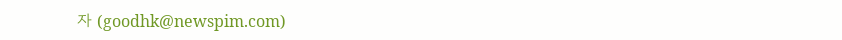자 (goodhk@newspim.com)